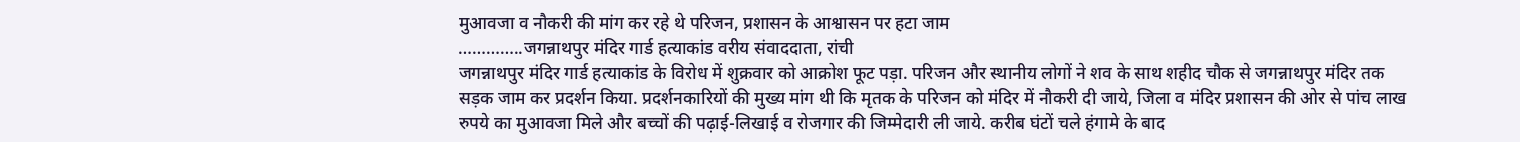मुआवजा व नौकरी की मांग कर रहे थे परिजन, प्रशासन के आश्वासन पर हटा जाम
…………..जगन्नाथपुर मंदिर गार्ड हत्याकांड वरीय संवाददाता, रांची
जगन्नाथपुर मंदिर गार्ड हत्याकांड के विरोध में शुक्रवार को आक्रोश फूट पड़ा. परिजन और स्थानीय लोगों ने शव के साथ शहीद चौक से जगन्नाथपुर मंदिर तक सड़क जाम कर प्रदर्शन किया. प्रदर्शनकारियों की मुख्य मांग थी कि मृतक के परिजन को मंदिर में नौकरी दी जाये, जिला व मंदिर प्रशासन की ओर से पांच लाख रुपये का मुआवजा मिले और बच्चों की पढ़ाई-लिखाई व रोजगार की जिम्मेदारी ली जाये. करीब घंटों चले हंगामे के बाद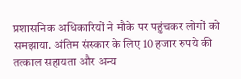प्रशासनिक अधिकारियों ने मौके पर पहुंचकर लोगों को समझाया. अंतिम संस्कार के लिए 10 हजार रुपये की तत्काल सहायता और अन्य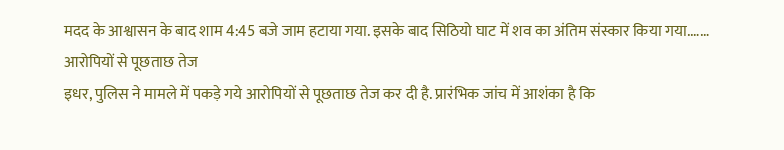मदद के आश्वासन के बाद शाम 4:45 बजे जाम हटाया गया. इसके बाद सिठियो घाट में शव का अंतिम संस्कार किया गया.……
आरोपियों से पूछताछ तेज
इधर, पुलिस ने मामले में पकड़े गये आरोपियों से पूछताछ तेज कर दी है. प्रारंभिक जांच में आशंका है कि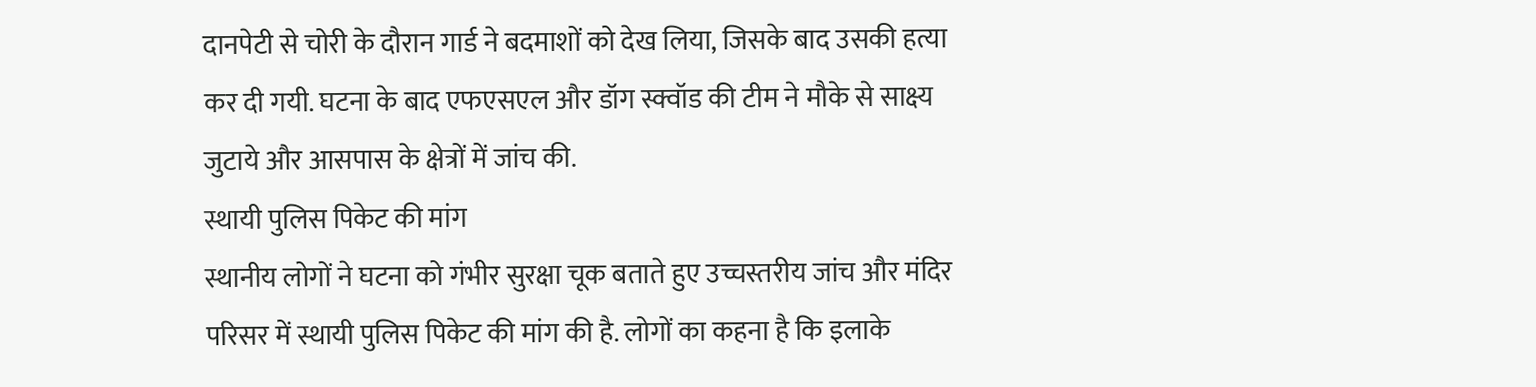दानपेटी से चोरी के दौरान गार्ड ने बदमाशों को देख लिया, जिसके बाद उसकी हत्या कर दी गयी. घटना के बाद एफएसएल और डॉग स्क्वॉड की टीम ने मौके से साक्ष्य जुटाये और आसपास के क्षेत्रों में जांच की.
स्थायी पुलिस पिकेट की मांग
स्थानीय लोगों ने घटना को गंभीर सुरक्षा चूक बताते हुए उच्चस्तरीय जांच और मंदिर परिसर में स्थायी पुलिस पिकेट की मांग की है. लोगों का कहना है कि इलाके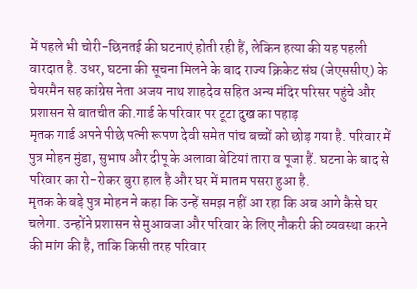में पहले भी चोरी-छिनतई की घटनाएं होती रही हैं, लेकिन हत्या की यह पहली वारदात है. उधर, घटना की सूचना मिलने के बाद राज्य क्रिकेट संघ (जेएससीए) के चेयरमैन सह कांग्रेस नेता अजय नाथ शाहदेव सहित अन्य मंदिर परिसर पहुंचे और प्रशासन से बातचीत की.गार्ड के परिवार पर टूटा दुख का पहाड़
मृतक गार्ड अपने पीछे पत्नी रूपण देवी समेत पांच बच्चों को छोड़ गया है. परिवार में पुत्र मोहन मुंडा, सुभाष और दीपू के अलावा बेटियां तारा व पूजा हैं. घटना के बाद से परिवार का रो-रोकर बुरा हाल है और घर में मातम पसरा हुआ है.
मृतक के बड़े पुत्र मोहन ने कहा कि उन्हें समझ नहीं आ रहा कि अब आगे कैसे घर चलेगा. उन्होंने प्रशासन से मुआवजा और परिवार के लिए नौकरी की व्यवस्था करने की मांग की है, ताकि किसी तरह परिवार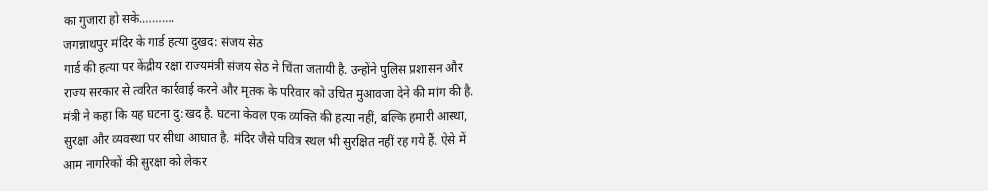का गुजारा हो सके.……….
जगन्नाथपुर मंदिर के गार्ड हत्या दुखद: संजय सेठ
गार्ड की हत्या पर केंद्रीय रक्षा राज्यमंत्री संजय सेठ ने चिंता जतायी है. उन्होंने पुलिस प्रशासन और राज्य सरकार से त्वरित कार्रवाई करने और मृतक के परिवार को उचित मुआवजा देने की मांग की है. मंत्री ने कहा कि यह घटना दु:खद है. घटना केवल एक व्यक्ति की हत्या नहीं, बल्कि हमारी आस्था, सुरक्षा और व्यवस्था पर सीधा आघात है. मंदिर जैसे पवित्र स्थल भी सुरक्षित नहीं रह गये हैं. ऐसे में आम नागरिकों की सुरक्षा को लेकर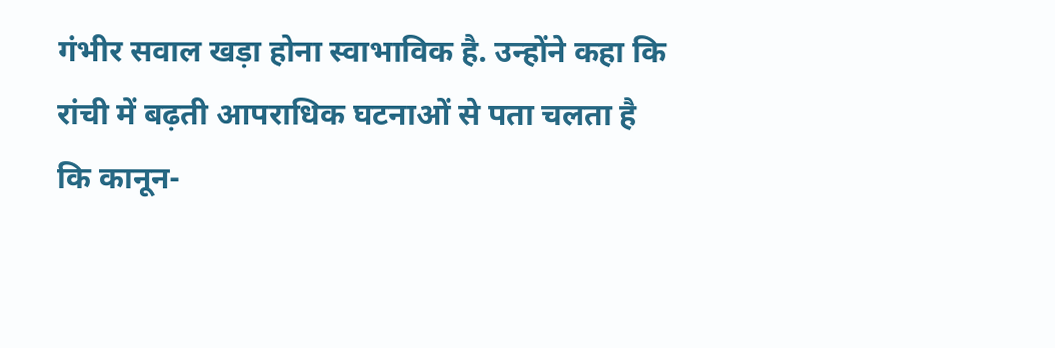गंभीर सवाल खड़ा होना स्वाभाविक है. उन्होंने कहा कि रांची में बढ़ती आपराधिक घटनाओं से पता चलता है कि कानून-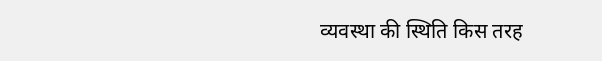व्यवस्था की स्थिति किस तरह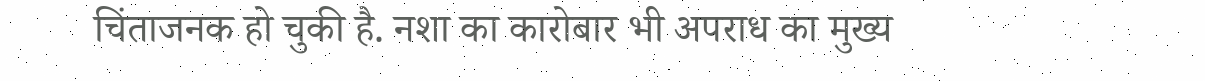चिंताजनक हो चुकी है. नशा का कारोबार भी अपराध का मुख्य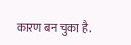कारण बन चुका है.